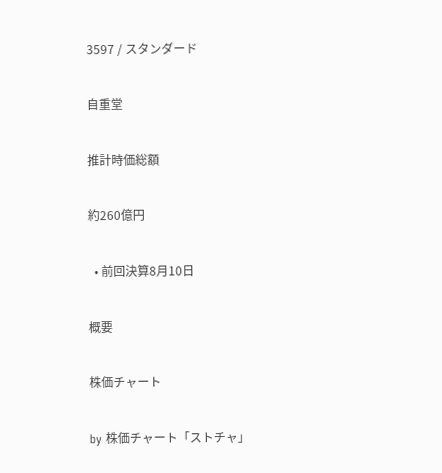3597 / スタンダード

自重堂

推計時価総額

約260億円

  • 前回決算8月10日

概要

株価チャート

by 株価チャート「ストチャ」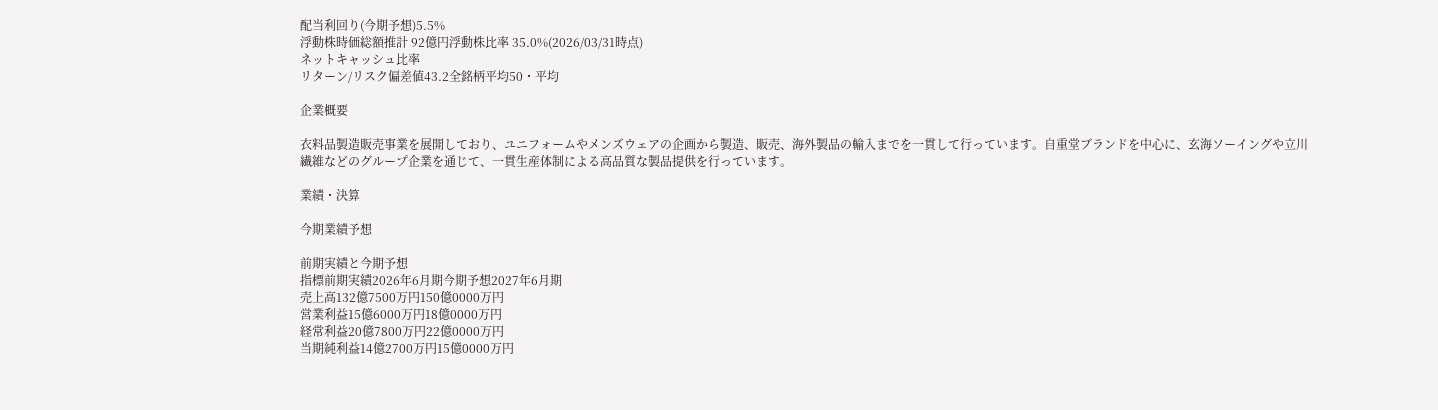配当利回り(今期予想)5.5%
浮動株時価総額推計 92億円浮動株比率 35.0%(2026/03/31時点)
ネットキャッシュ比率
リターン/リスク偏差値43.2全銘柄平均50・平均

企業概要

衣料品製造販売事業を展開しており、ユニフォームやメンズウェアの企画から製造、販売、海外製品の輸入までを一貫して行っています。自重堂ブランドを中心に、玄海ソーイングや立川繊維などのグループ企業を通じて、一貫生産体制による高品質な製品提供を行っています。

業績・決算

今期業績予想

前期実績と今期予想
指標前期実績2026年6月期今期予想2027年6月期
売上高132億7500万円150億0000万円
営業利益15億6000万円18億0000万円
経常利益20億7800万円22億0000万円
当期純利益14億2700万円15億0000万円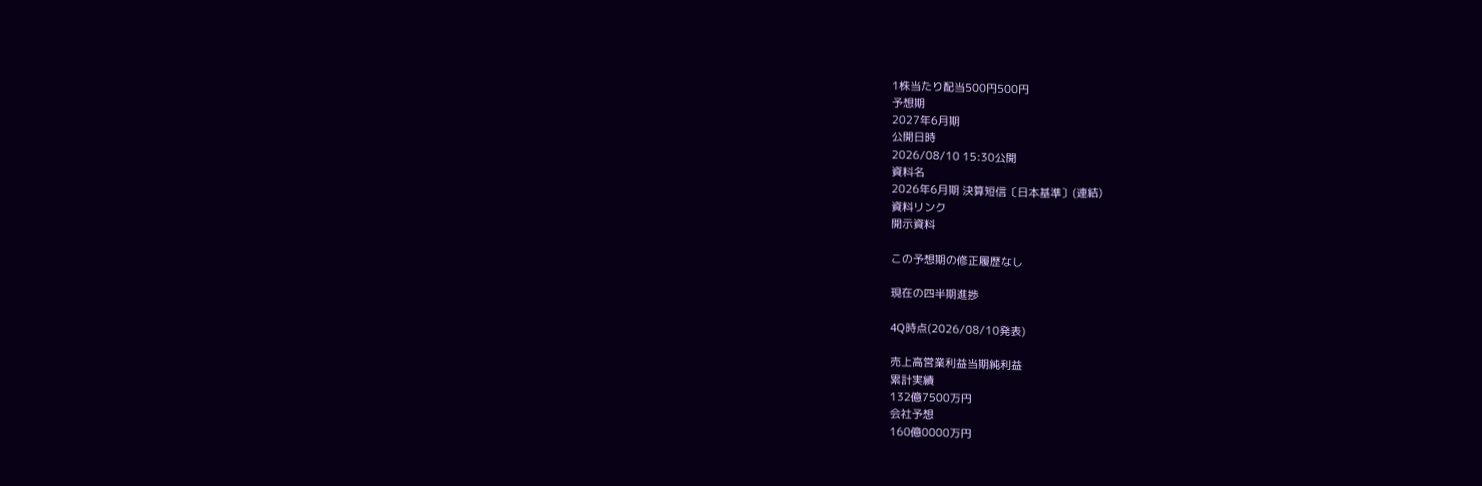1株当たり配当500円500円
予想期
2027年6月期
公開日時
2026/08/10 15:30公開
資料名
2026年6月期 決算短信〔日本基準〕(連結)
資料リンク
開示資料

この予想期の修正履歴なし

現在の四半期進捗

4Q時点(2026/08/10発表)

売上高営業利益当期純利益
累計実績
132億7500万円
会社予想
160億0000万円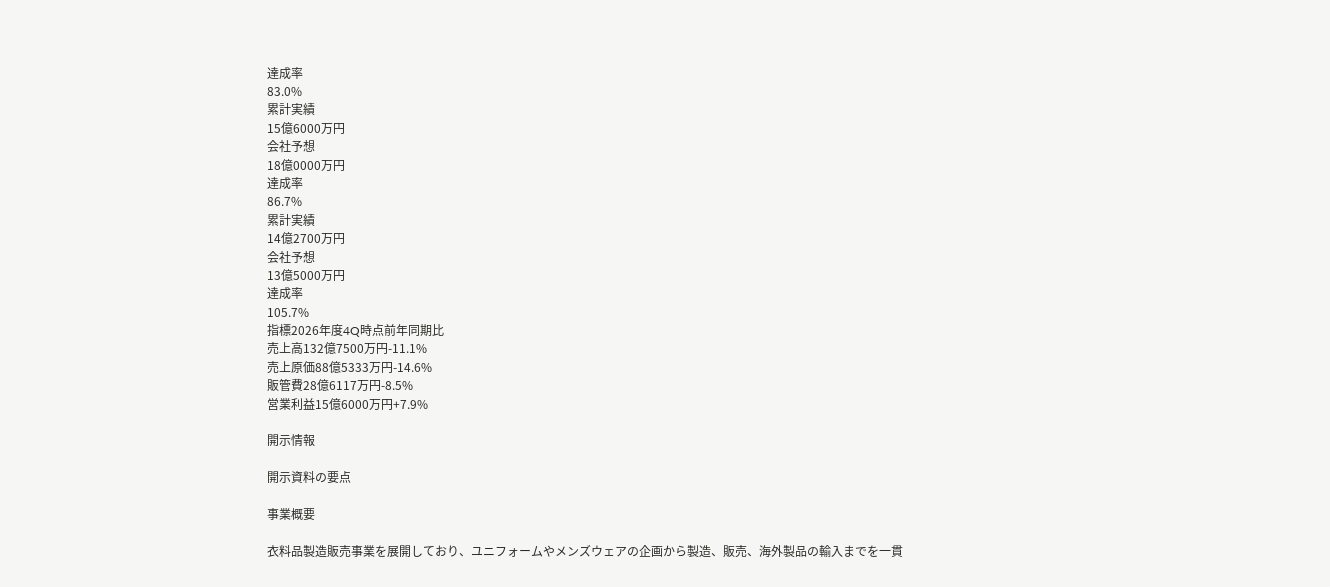達成率
83.0%
累計実績
15億6000万円
会社予想
18億0000万円
達成率
86.7%
累計実績
14億2700万円
会社予想
13億5000万円
達成率
105.7%
指標2026年度4Q時点前年同期比
売上高132億7500万円-11.1%
売上原価88億5333万円-14.6%
販管費28億6117万円-8.5%
営業利益15億6000万円+7.9%

開示情報

開示資料の要点

事業概要

衣料品製造販売事業を展開しており、ユニフォームやメンズウェアの企画から製造、販売、海外製品の輸入までを一貫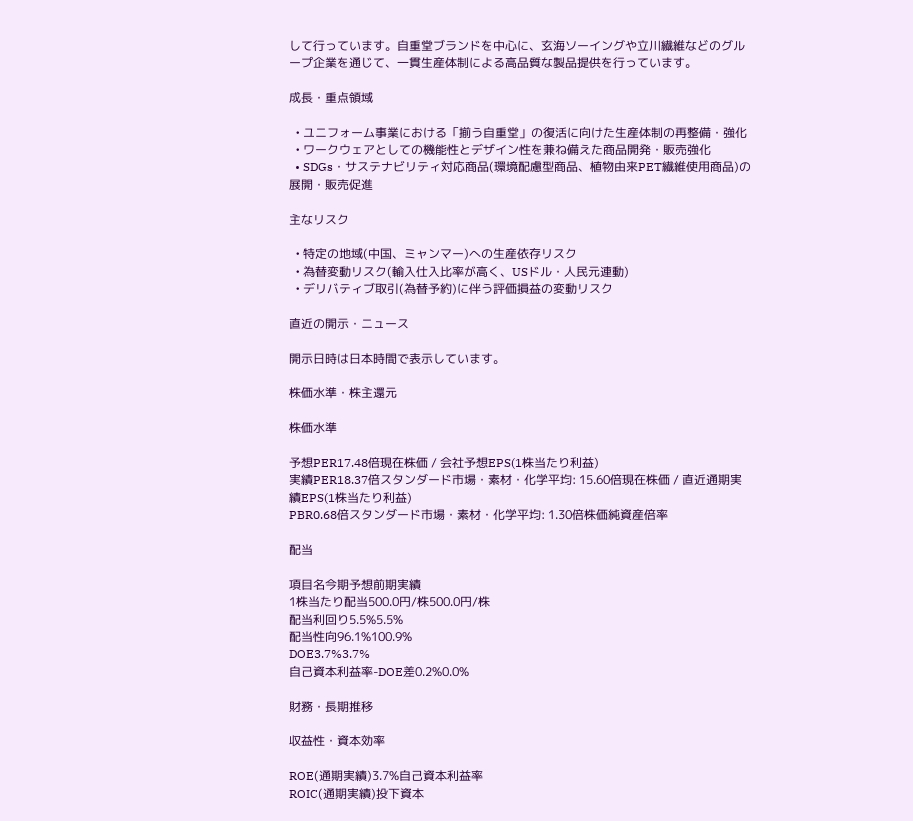して行っています。自重堂ブランドを中心に、玄海ソーイングや立川繊維などのグループ企業を通じて、一貫生産体制による高品質な製品提供を行っています。

成長・重点領域

  • ユニフォーム事業における「揃う自重堂」の復活に向けた生産体制の再整備・強化
  • ワークウェアとしての機能性とデザイン性を兼ね備えた商品開発・販売強化
  • SDGs・サステナビリティ対応商品(環境配慮型商品、植物由来PET繊維使用商品)の展開・販売促進

主なリスク

  • 特定の地域(中国、ミャンマー)への生産依存リスク
  • 為替変動リスク(輸入仕入比率が高く、USドル・人民元連動)
  • デリバティブ取引(為替予約)に伴う評価損益の変動リスク

直近の開示・ニュース

開示日時は日本時間で表示しています。

株価水準・株主還元

株価水準

予想PER17.48倍現在株価 / 会社予想EPS(1株当たり利益)
実績PER18.37倍スタンダード市場・素材・化学平均: 15.60倍現在株価 / 直近通期実績EPS(1株当たり利益)
PBR0.68倍スタンダード市場・素材・化学平均: 1.30倍株価純資産倍率

配当

項目名今期予想前期実績
1株当たり配当500.0円/株500.0円/株
配当利回り5.5%5.5%
配当性向96.1%100.9%
DOE3.7%3.7%
自己資本利益率-DOE差0.2%0.0%

財務・長期推移

収益性・資本効率

ROE(通期実績)3.7%自己資本利益率
ROIC(通期実績)投下資本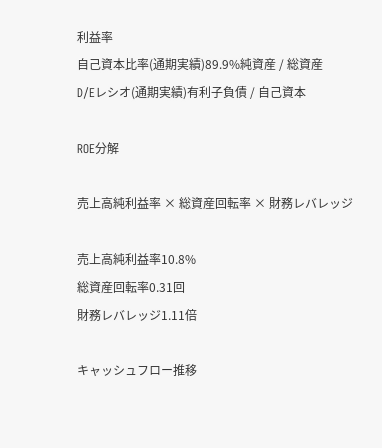利益率
自己資本比率(通期実績)89.9%純資産 / 総資産
D/Eレシオ(通期実績)有利子負債 / 自己資本

ROE分解

売上高純利益率 × 総資産回転率 × 財務レバレッジ

売上高純利益率10.8%
総資産回転率0.31回
財務レバレッジ1.11倍

キャッシュフロー推移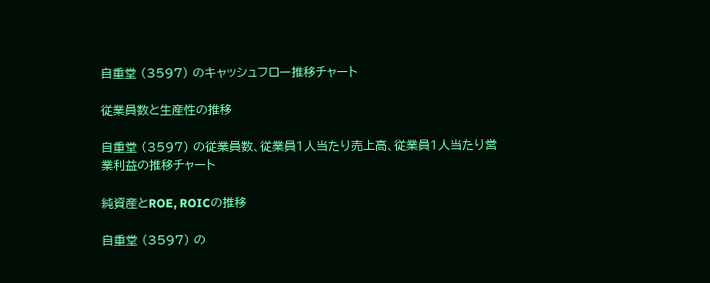自重堂 (3597) のキャッシュフロー推移チャート

従業員数と生産性の推移

自重堂 (3597) の従業員数、従業員1人当たり売上高、従業員1人当たり営業利益の推移チャート

純資産とROE, ROICの推移

自重堂 (3597) の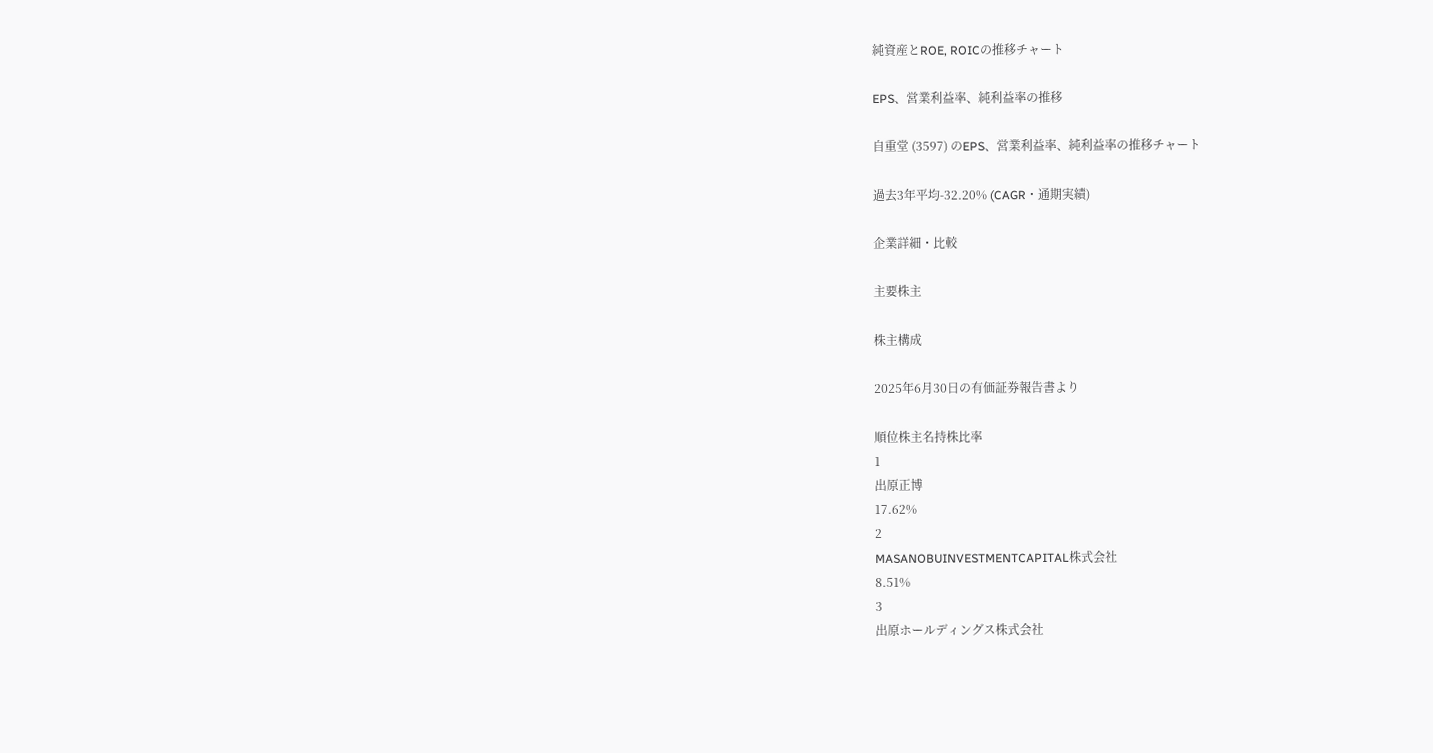純資産とROE, ROICの推移チャート

EPS、営業利益率、純利益率の推移

自重堂 (3597) のEPS、営業利益率、純利益率の推移チャート

過去3年平均-32.20% (CAGR・通期実績)

企業詳細・比較

主要株主

株主構成

2025年6月30日の有価証券報告書より

順位株主名持株比率
1
出原正博
17.62%
2
MASANOBUINVESTMENTCAPITAL株式会社
8.51%
3
出原ホールディングス株式会社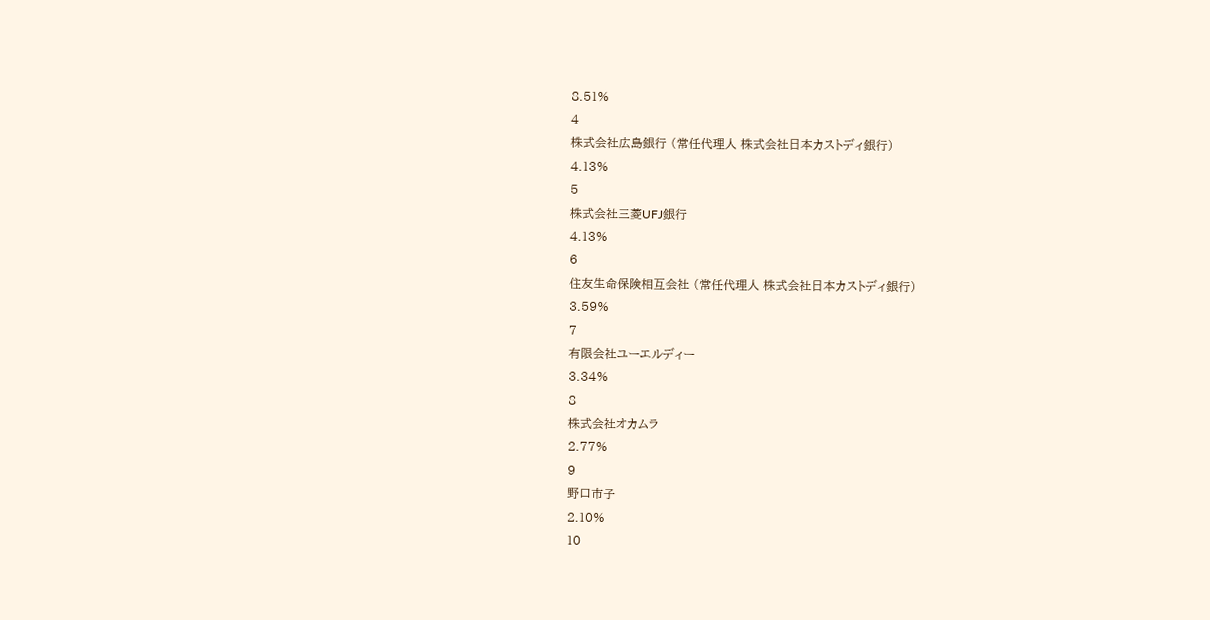8.51%
4
株式会社広島銀行 (常任代理人 株式会社日本カストディ銀行)
4.13%
5
株式会社三菱UFJ銀行
4.13%
6
住友生命保険相互会社 (常任代理人 株式会社日本カストディ銀行)
3.59%
7
有限会社ユーエルディー
3.34%
8
株式会社オカムラ
2.77%
9
野口市子
2.10%
10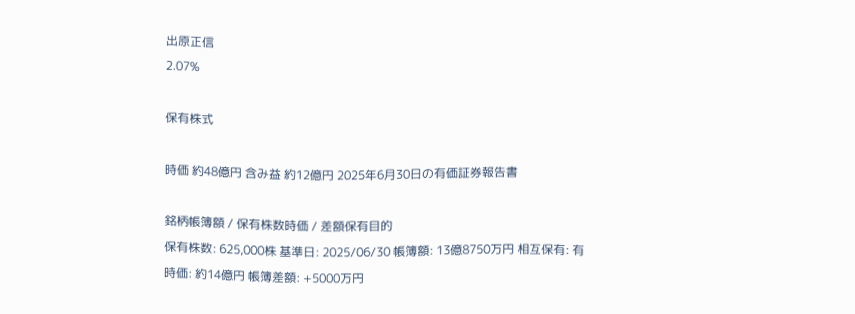出原正信
2.07%

保有株式

時価 約48億円 含み益 約12億円 2025年6月30日の有価証券報告書

銘柄帳簿額 / 保有株数時価 / 差額保有目的
保有株数: 625,000株 基準日: 2025/06/30 帳簿額: 13億8750万円 相互保有: 有
時価: 約14億円 帳簿差額: +5000万円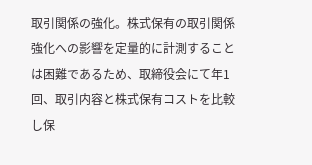取引関係の強化。株式保有の取引関係強化への影響を定量的に計測することは困難であるため、取締役会にて年1回、取引内容と株式保有コストを比較し保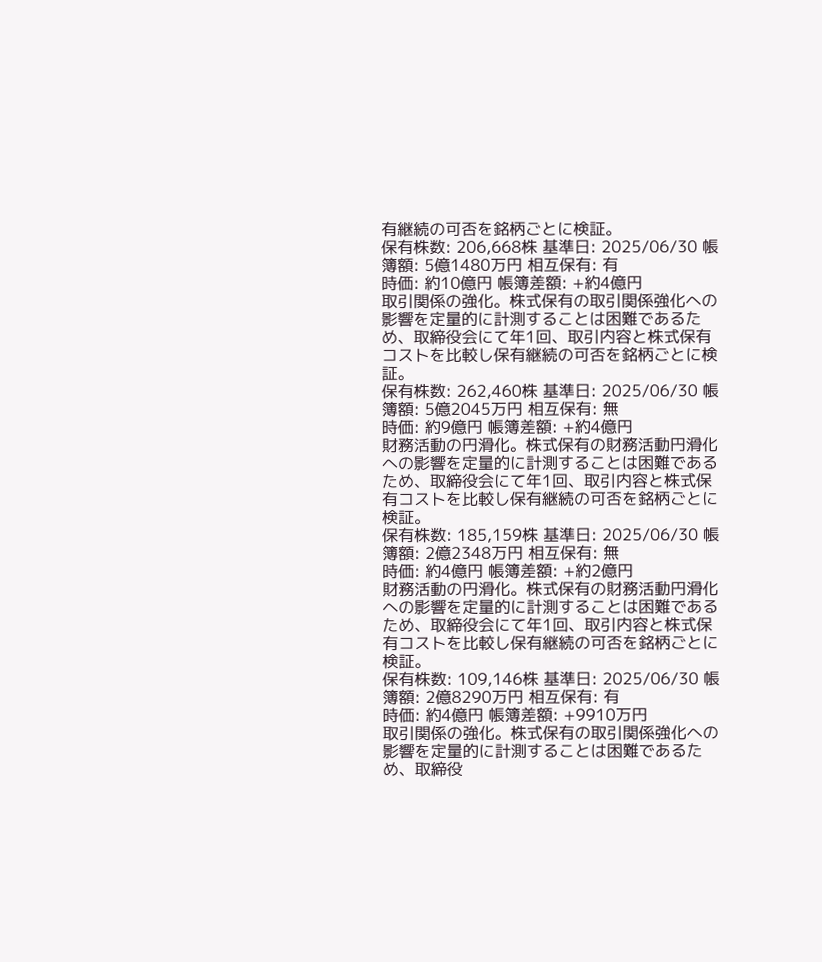有継続の可否を銘柄ごとに検証。
保有株数: 206,668株 基準日: 2025/06/30 帳簿額: 5億1480万円 相互保有: 有
時価: 約10億円 帳簿差額: +約4億円
取引関係の強化。株式保有の取引関係強化への影響を定量的に計測することは困難であるため、取締役会にて年1回、取引内容と株式保有コストを比較し保有継続の可否を銘柄ごとに検証。
保有株数: 262,460株 基準日: 2025/06/30 帳簿額: 5億2045万円 相互保有: 無
時価: 約9億円 帳簿差額: +約4億円
財務活動の円滑化。株式保有の財務活動円滑化への影響を定量的に計測することは困難であるため、取締役会にて年1回、取引内容と株式保有コストを比較し保有継続の可否を銘柄ごとに検証。
保有株数: 185,159株 基準日: 2025/06/30 帳簿額: 2億2348万円 相互保有: 無
時価: 約4億円 帳簿差額: +約2億円
財務活動の円滑化。株式保有の財務活動円滑化への影響を定量的に計測することは困難であるため、取締役会にて年1回、取引内容と株式保有コストを比較し保有継続の可否を銘柄ごとに検証。
保有株数: 109,146株 基準日: 2025/06/30 帳簿額: 2億8290万円 相互保有: 有
時価: 約4億円 帳簿差額: +9910万円
取引関係の強化。株式保有の取引関係強化への影響を定量的に計測することは困難であるため、取締役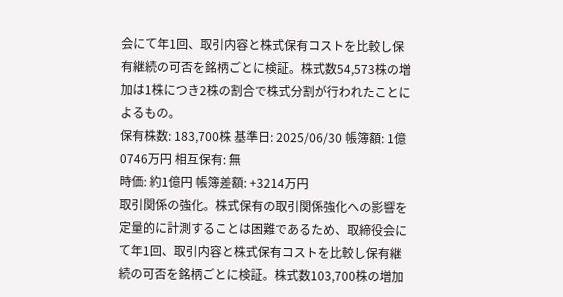会にて年1回、取引内容と株式保有コストを比較し保有継続の可否を銘柄ごとに検証。株式数54,573株の増加は1株につき2株の割合で株式分割が行われたことによるもの。
保有株数: 183,700株 基準日: 2025/06/30 帳簿額: 1億0746万円 相互保有: 無
時価: 約1億円 帳簿差額: +3214万円
取引関係の強化。株式保有の取引関係強化への影響を定量的に計測することは困難であるため、取締役会にて年1回、取引内容と株式保有コストを比較し保有継続の可否を銘柄ごとに検証。株式数103,700株の増加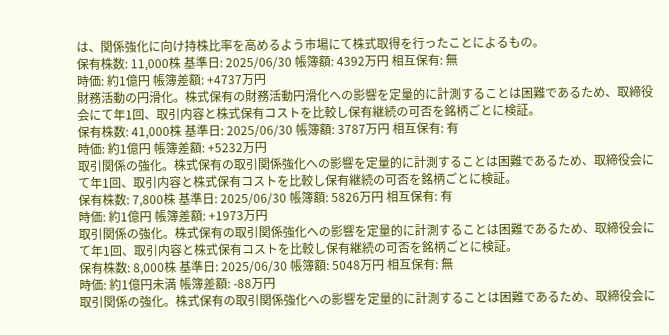は、関係強化に向け持株比率を高めるよう市場にて株式取得を行ったことによるもの。
保有株数: 11,000株 基準日: 2025/06/30 帳簿額: 4392万円 相互保有: 無
時価: 約1億円 帳簿差額: +4737万円
財務活動の円滑化。株式保有の財務活動円滑化への影響を定量的に計測することは困難であるため、取締役会にて年1回、取引内容と株式保有コストを比較し保有継続の可否を銘柄ごとに検証。
保有株数: 41,000株 基準日: 2025/06/30 帳簿額: 3787万円 相互保有: 有
時価: 約1億円 帳簿差額: +5232万円
取引関係の強化。株式保有の取引関係強化への影響を定量的に計測することは困難であるため、取締役会にて年1回、取引内容と株式保有コストを比較し保有継続の可否を銘柄ごとに検証。
保有株数: 7,800株 基準日: 2025/06/30 帳簿額: 5826万円 相互保有: 有
時価: 約1億円 帳簿差額: +1973万円
取引関係の強化。株式保有の取引関係強化への影響を定量的に計測することは困難であるため、取締役会にて年1回、取引内容と株式保有コストを比較し保有継続の可否を銘柄ごとに検証。
保有株数: 8,000株 基準日: 2025/06/30 帳簿額: 5048万円 相互保有: 無
時価: 約1億円未満 帳簿差額: -88万円
取引関係の強化。株式保有の取引関係強化への影響を定量的に計測することは困難であるため、取締役会に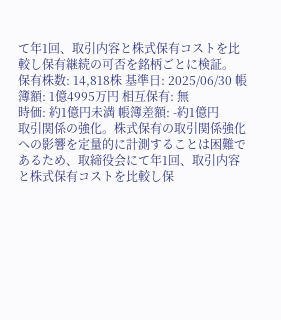て年1回、取引内容と株式保有コストを比較し保有継続の可否を銘柄ごとに検証。
保有株数: 14,818株 基準日: 2025/06/30 帳簿額: 1億4995万円 相互保有: 無
時価: 約1億円未満 帳簿差額: -約1億円
取引関係の強化。株式保有の取引関係強化への影響を定量的に計測することは困難であるため、取締役会にて年1回、取引内容と株式保有コストを比較し保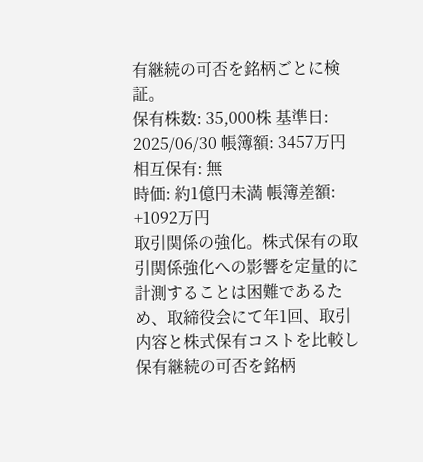有継続の可否を銘柄ごとに検証。
保有株数: 35,000株 基準日: 2025/06/30 帳簿額: 3457万円 相互保有: 無
時価: 約1億円未満 帳簿差額: +1092万円
取引関係の強化。株式保有の取引関係強化への影響を定量的に計測することは困難であるため、取締役会にて年1回、取引内容と株式保有コストを比較し保有継続の可否を銘柄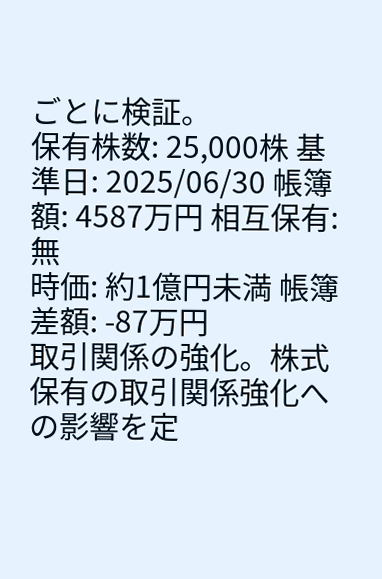ごとに検証。
保有株数: 25,000株 基準日: 2025/06/30 帳簿額: 4587万円 相互保有: 無
時価: 約1億円未満 帳簿差額: -87万円
取引関係の強化。株式保有の取引関係強化への影響を定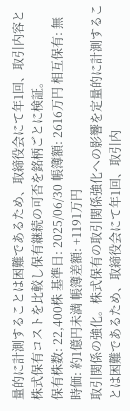量的に計測することは困難であるため、取締役会にて年1回、取引内容と株式保有コストを比較し保有継続の可否を銘柄ごとに検証。
保有株数: 22,400株 基準日: 2025/06/30 帳簿額: 2616万円 相互保有: 無
時価: 約1億円未満 帳簿差額: +1191万円
取引関係の強化。株式保有の取引関係強化への影響を定量的に計測することは困難であるため、取締役会にて年1回、取引内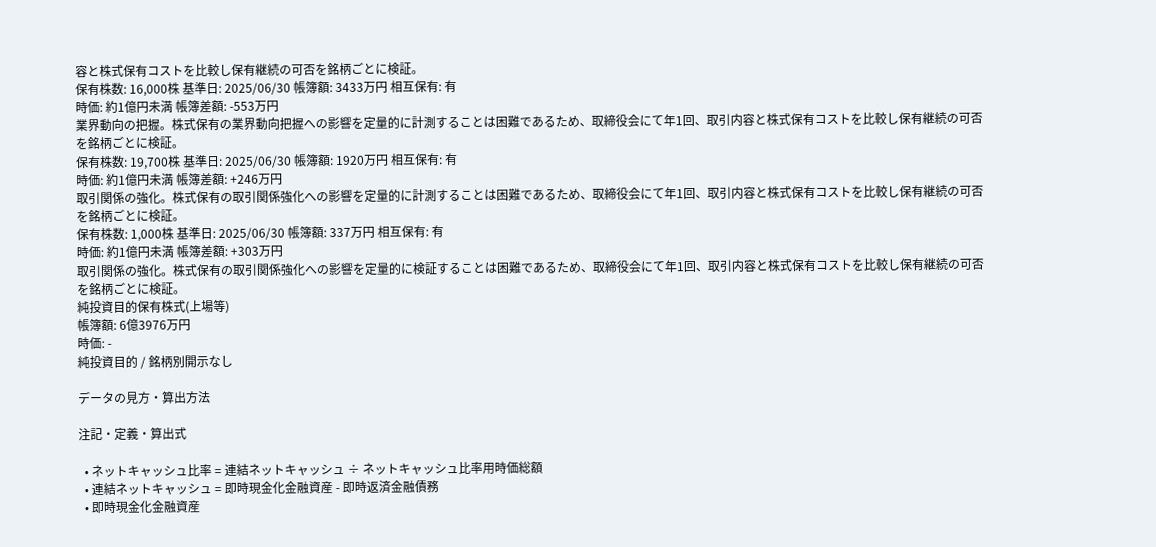容と株式保有コストを比較し保有継続の可否を銘柄ごとに検証。
保有株数: 16,000株 基準日: 2025/06/30 帳簿額: 3433万円 相互保有: 有
時価: 約1億円未満 帳簿差額: -553万円
業界動向の把握。株式保有の業界動向把握への影響を定量的に計測することは困難であるため、取締役会にて年1回、取引内容と株式保有コストを比較し保有継続の可否を銘柄ごとに検証。
保有株数: 19,700株 基準日: 2025/06/30 帳簿額: 1920万円 相互保有: 有
時価: 約1億円未満 帳簿差額: +246万円
取引関係の強化。株式保有の取引関係強化への影響を定量的に計測することは困難であるため、取締役会にて年1回、取引内容と株式保有コストを比較し保有継続の可否を銘柄ごとに検証。
保有株数: 1,000株 基準日: 2025/06/30 帳簿額: 337万円 相互保有: 有
時価: 約1億円未満 帳簿差額: +303万円
取引関係の強化。株式保有の取引関係強化への影響を定量的に検証することは困難であるため、取締役会にて年1回、取引内容と株式保有コストを比較し保有継続の可否を銘柄ごとに検証。
純投資目的保有株式(上場等)
帳簿額: 6億3976万円
時価: -
純投資目的 / 銘柄別開示なし

データの見方・算出方法

注記・定義・算出式

  • ネットキャッシュ比率 = 連結ネットキャッシュ ÷ ネットキャッシュ比率用時価総額
  • 連結ネットキャッシュ = 即時現金化金融資産 - 即時返済金融債務
  • 即時現金化金融資産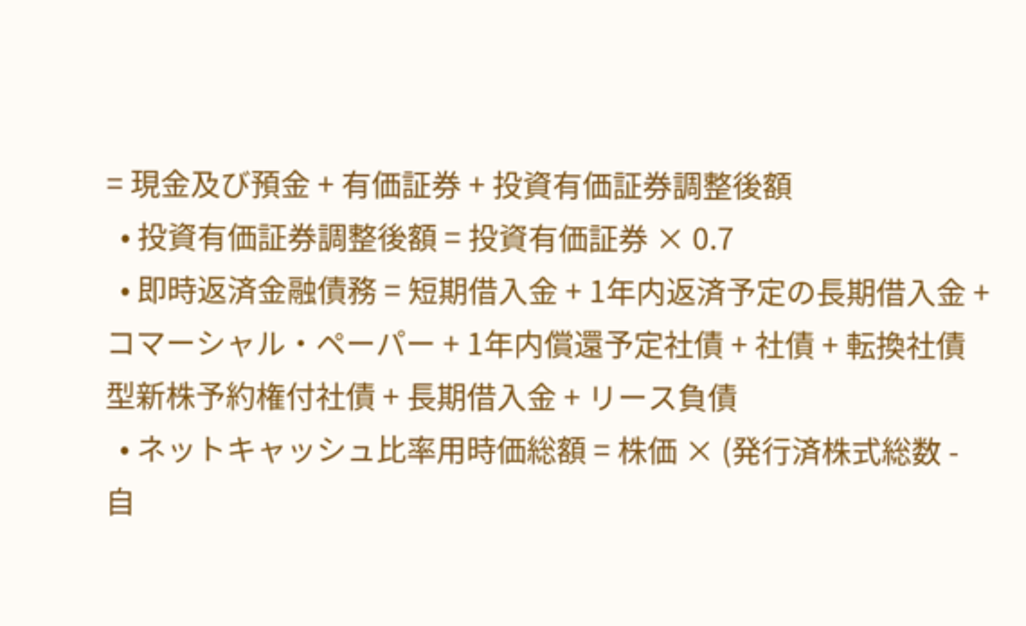= 現金及び預金 + 有価証券 + 投資有価証券調整後額
  • 投資有価証券調整後額 = 投資有価証券 × 0.7
  • 即時返済金融債務 = 短期借入金 + 1年内返済予定の長期借入金 + コマーシャル・ペーパー + 1年内償還予定社債 + 社債 + 転換社債型新株予約権付社債 + 長期借入金 + リース負債
  • ネットキャッシュ比率用時価総額 = 株価 × (発行済株式総数 - 自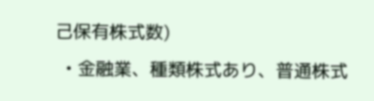己保有株式数)
  • 金融業、種類株式あり、普通株式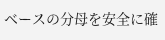ベースの分母を安全に確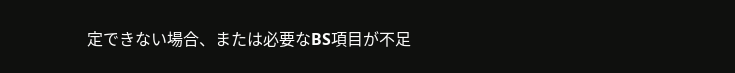定できない場合、または必要なBS項目が不足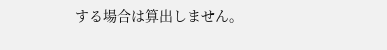する場合は算出しません。